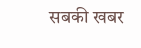सबकी खबर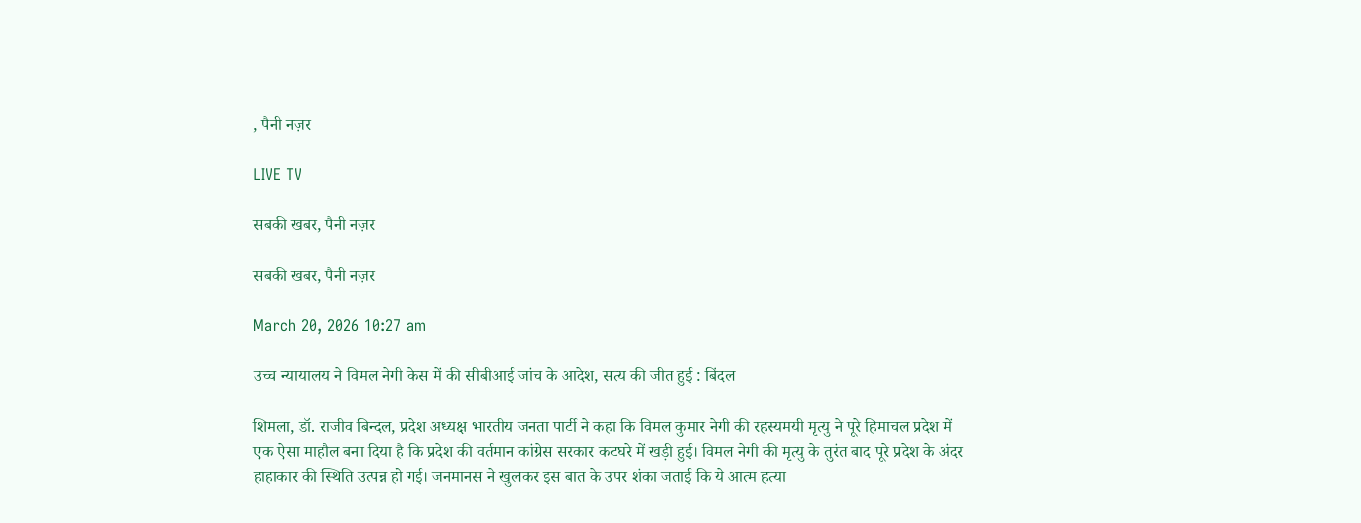, पैनी नज़र

LIVE TV

सबकी खबर, पैनी नज़र

सबकी खबर, पैनी नज़र

March 20, 2026 10:27 am

उच्च न्यायालय ने विमल नेगी केस में की सीबीआई जांच के आदेश, सत्य की जीत हुई : बिंदल

शिमला, डॉ. राजीव बिन्दल, प्रदेश अध्यक्ष भारतीय जनता पार्टी ने कहा कि विमल कुमार नेगी की रहस्यमयी मृत्यु ने पूरे हिमाचल प्रदेश में एक ऐसा माहौल बना दिया है कि प्रदेश की वर्तमान कांग्रेस सरकार कटघरे में खड़ी हुई। विमल नेगी की मृत्यु के तुरंत बाद पूरे प्रदेश के अंदर हाहाकार की स्थिति उत्पन्न हो गई। जनमानस ने खुलकर इस बात के उपर शंका जताई कि ये आत्म हत्या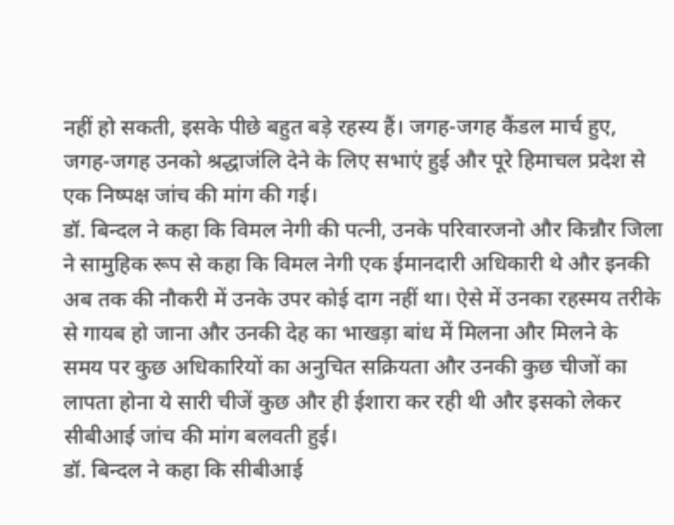नहीं हो सकती, इसके पीछे बहुत बड़े रहस्य हैं। जगह-जगह कैंडल मार्च हुए, जगह-जगह उनको श्रद्धाजंलि देने के लिए सभाएं हुई और पूरे हिमाचल प्रदेश से एक निष्पक्ष जांच की मांग की गई।
डॉ. बिन्दल ने कहा कि विमल नेगी की पत्नी, उनके परिवारजनो और किन्नौर जिला ने सामुहिक रूप से कहा कि विमल नेगी एक ईमानदारी अधिकारी थे और इनकी अब तक की नौकरी में उनके उपर कोई दाग नहीं था। ऐसे में उनका रहस्मय तरीके से गायब हो जाना और उनकी देह का भाखड़ा बांध में मिलना और मिलने के समय पर कुछ अधिकारियों का अनुचित सक्रियता और उनकी कुछ चीजों का लापता होना ये सारी चीजें कुछ और ही ईशारा कर रही थी और इसको लेकर सीबीआई जांच की मांग बलवती हुई।
डॉ. बिन्दल ने कहा कि सीबीआई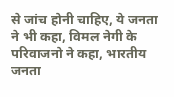से जांच होनी चाहिए, ये जनता ने भी कहा, विमल नेगी के परिवाजनो ने कहा, भारतीय जनता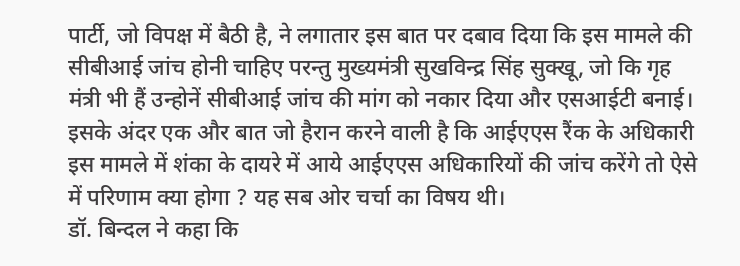पार्टी, जो विपक्ष में बैठी है, ने लगातार इस बात पर दबाव दिया कि इस मामले की सीबीआई जांच होनी चाहिए परन्तु मुख्यमंत्री सुखविन्द्र सिंह सुक्खू, जो कि गृह मंत्री भी हैं उन्होनें सीबीआई जांच की मांग को नकार दिया और एसआईटी बनाई। इसके अंदर एक और बात जो हैरान करने वाली है कि आईएएस रैंक के अधिकारी इस मामले में शंका के दायरे में आये आईएएस अधिकारियों की जांच करेंगे तो ऐसे में परिणाम क्या होगा ? यह सब ओर चर्चा का विषय थी।
डॉ. बिन्दल ने कहा कि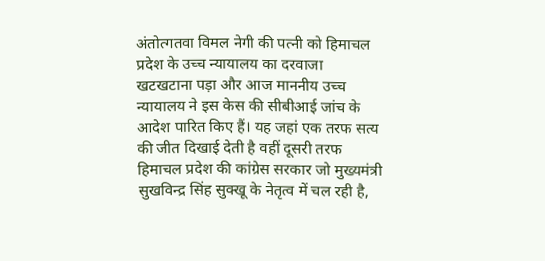अंतोत्गतवा विमल नेगी की पत्नी को हिमाचल प्रदेश के उच्च न्यायालय का दरवाजा खटखटाना पड़ा और आज माननीय उच्च न्यायालय ने इस केस की सीबीआई जांच के आदेश पारित किए हैं। यह जहां एक तरफ सत्य की जीत दिखाई देती है वहीं दूसरी तरफ हिमाचल प्रदेश की कांग्रेस सरकार जो मुख्यमंत्री सुखविन्द्र सिंह सुक्खू के नेतृत्व में चल रही है,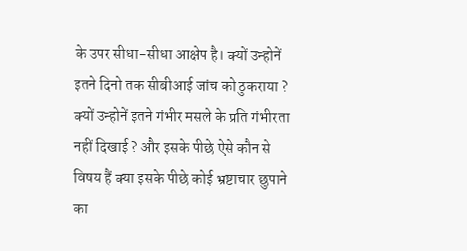के उपर सीधा-सीधा आक्षेप है। क्यों उन्होनें इतने दिनो तक सीबीआई जांच को ठुकराया ? क्यों उन्होनें इतने गंभीर मसले के प्रति गंभीरता नहीं दिखाई ? और इसके पीछे ऐसे कौन से विषय हैं क्या इसके पीछे कोई भ्रष्टाचार छुपाने का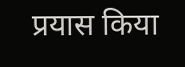प्रयास किया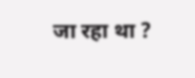जा रहा था ?